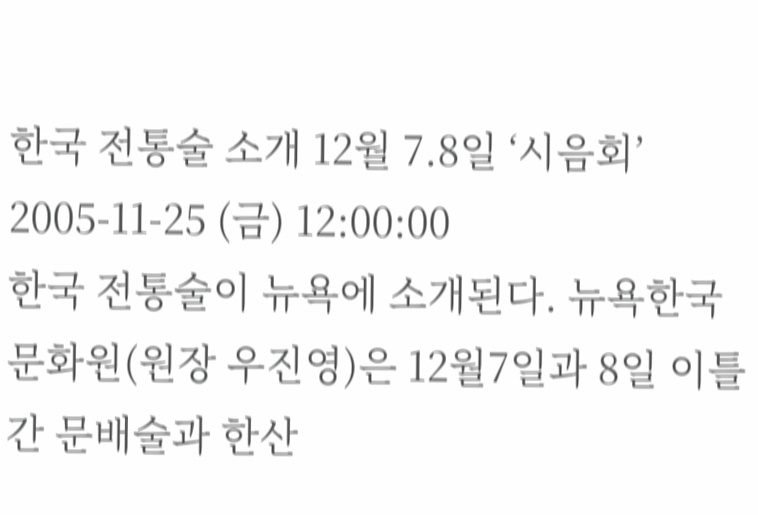한국 전통술 소개 12월 7.8일 ‘시음회’
2005-11-25 (금) 12:00:00
한국 전통술이 뉴욕에 소개된다. 뉴욕한국문화원(원장 우진영)은 12월7일과 8일 이틀간 문배술과 한산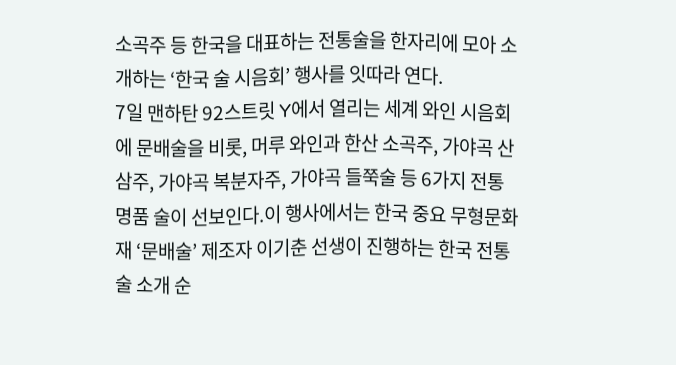소곡주 등 한국을 대표하는 전통술을 한자리에 모아 소개하는 ‘한국 술 시음회’ 행사를 잇따라 연다.
7일 맨하탄 92스트릿 Y에서 열리는 세계 와인 시음회에 문배술을 비롯, 머루 와인과 한산 소곡주, 가야곡 산삼주, 가야곡 복분자주, 가야곡 들쭉술 등 6가지 전통 명품 술이 선보인다.이 행사에서는 한국 중요 무형문화재 ‘문배술’ 제조자 이기춘 선생이 진행하는 한국 전통 술 소개 순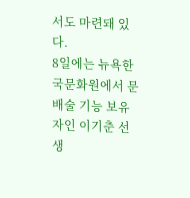서도 마련돼 있다.
8일에는 뉴욕한국문화원에서 문배술 기능 보유자인 이기춘 선생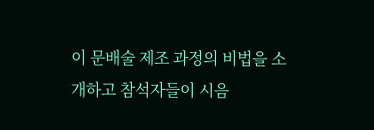이 문배술 제조 과정의 비법을 소개하고 참석자들이 시음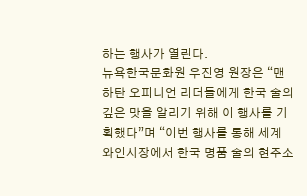하는 행사가 열린다.
뉴욕한국문화원 우진영 원장은 “맨하탄 오피니언 리더들에게 한국 술의 깊은 맛을 알리기 위해 이 행사를 기획했다”며 “이번 행사를 통해 세계 와인시장에서 한국 명품 술의 현주소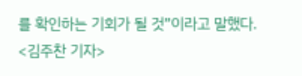를 확인하는 기회가 될 것”이라고 말했다. <김주찬 기자>